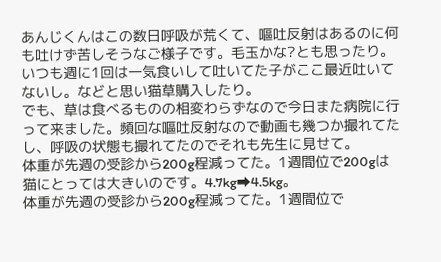あんじくんはこの数日呼吸が荒くて、嘔吐反射はあるのに何も吐けず苦しそうなご様子です。毛玉かな?とも思ったり。
いつも週に1回は一気食いして吐いてた子がここ最近吐いてないし。などと思い猫草購入したり。
でも、草は食べるものの相変わらずなので今日また病院に行って来ました。頻回な嘔吐反射なので動画も幾つか撮れてたし、呼吸の状態も撮れてたのでそれも先生に見せて。
体重が先週の受診から200g程減ってた。1週間位で200gは猫にとっては大きいのです。4.7kg➡4.5kg。
体重が先週の受診から200g程減ってた。1週間位で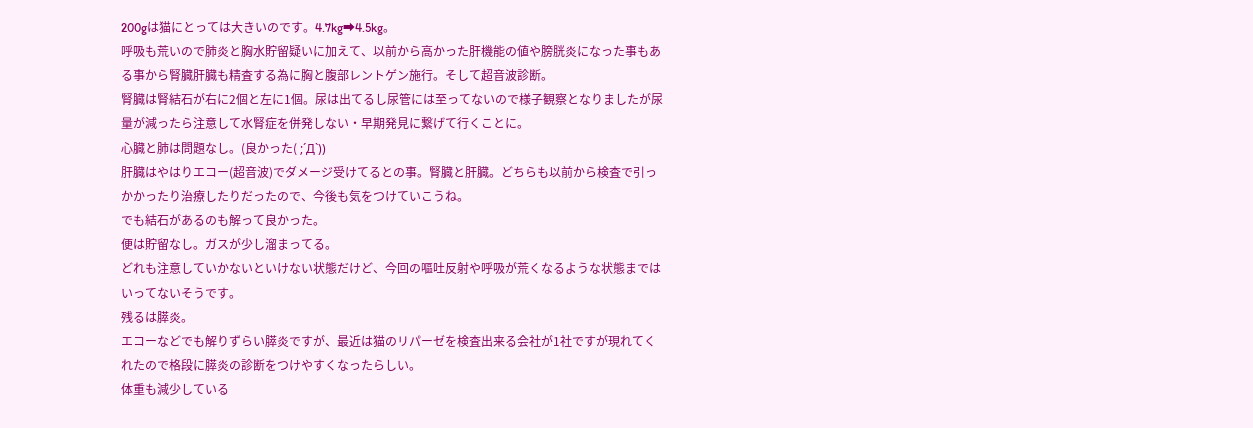200gは猫にとっては大きいのです。4.7kg➡4.5kg。
呼吸も荒いので肺炎と胸水貯留疑いに加えて、以前から高かった肝機能の値や膀胱炎になった事もある事から腎臓肝臓も精査する為に胸と腹部レントゲン施行。そして超音波診断。
腎臓は腎結石が右に2個と左に1個。尿は出てるし尿管には至ってないので様子観察となりましたが尿量が減ったら注意して水腎症を併発しない・早期発見に繋げて行くことに。
心臓と肺は問題なし。(良かった( ;´Д`))
肝臓はやはりエコー(超音波)でダメージ受けてるとの事。腎臓と肝臓。どちらも以前から検査で引っかかったり治療したりだったので、今後も気をつけていこうね。
でも結石があるのも解って良かった。
便は貯留なし。ガスが少し溜まってる。
どれも注意していかないといけない状態だけど、今回の嘔吐反射や呼吸が荒くなるような状態まではいってないそうです。
残るは膵炎。
エコーなどでも解りずらい膵炎ですが、最近は猫のリパーゼを検査出来る会社が1社ですが現れてくれたので格段に膵炎の診断をつけやすくなったらしい。
体重も減少している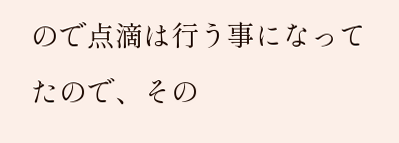ので点滴は行う事になってたので、その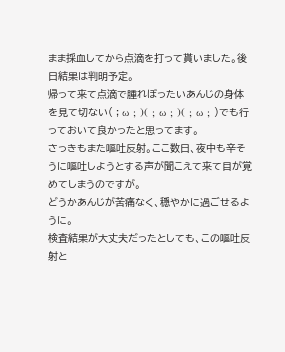まま採血してから点滴を打って貰いました。後日結果は判明予定。
帰って来て点滴で腫れぼったいあんじの身体を見て切ない( ; ω ; )( ; ω ; )( ; ω ; )でも行っておいて良かったと思ってます。
さっきもまた嘔吐反射。ここ数日、夜中も辛そうに嘔吐しようとする声が聞こえて来て目が覚めてしまうのですが。
どうかあんじが苦痛なく、穏やかに過ごせるように。
検査結果が大丈夫だったとしても、この嘔吐反射と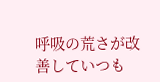呼吸の荒さが改善していつも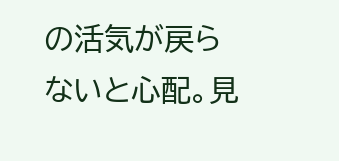の活気が戻らないと心配。見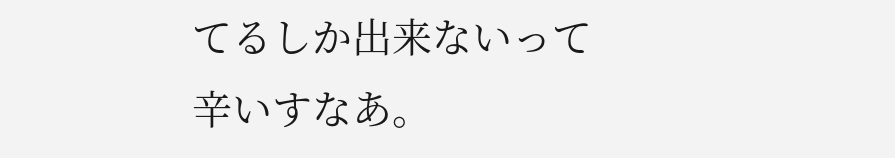てるしか出来ないって辛いすなあ。